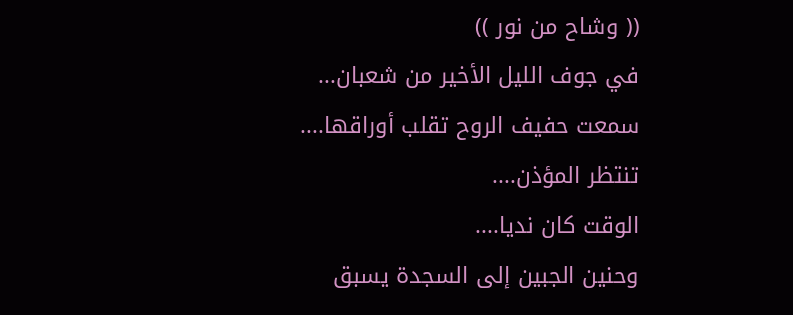(( وشاح من نور ))
في جوف الليل الأخير من شعبان...
سمعت حفيف الروح تقلب أوراقها....
تنتظر المؤذن....
الوقت كان نديا....
وحنين الجبين إلى السجدة يسبق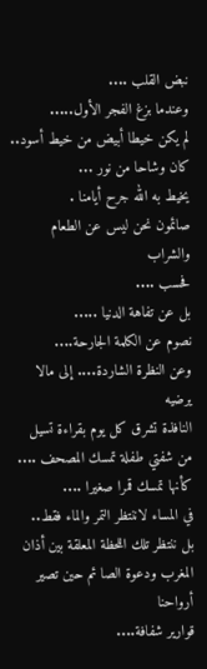نبض القلب ....
وعندما بزغ الفجر الأول.....
لم يكن خيطا أبيض من خيط أسود..
كان وشاحا من نور ...
يخيط به الله جرح أيامنا .
صائمون نحن ليس عن الطعام والشراب
فحسب ....
بل عن تفاهة الدنيا .....
نصوم عن الكلمة الجارحة....
وعن النظرة الشاردة.... إلى مالا يرضيه
النافذة تشرق كل يوم بقراءة تسيل من شفتي طفلة تمسك المصحف ....
كأنها تمسك قمرا صغيرا ....
في المساء لاننتظر التمر والماء فقط..
بل ننتظر تلك اللحظة المعلقة بين أذان
المغرب ودعوة الصا ئم حين تصير أرواحنا
قوارير شفافة....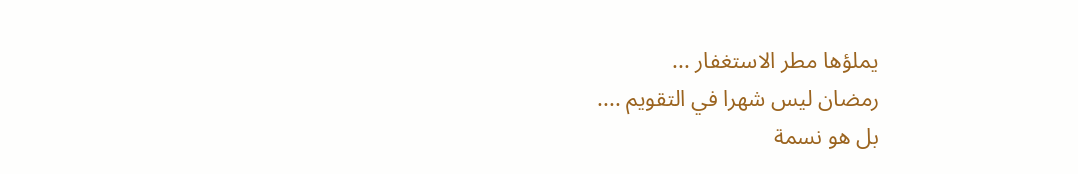يملؤها مطر الاستغفار ...
رمضان ليس شهرا في التقويم ....
بل هو نسمة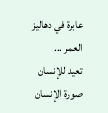عابرة في دهاليز العمر ...
تعيد للإنسان صورة الإنسان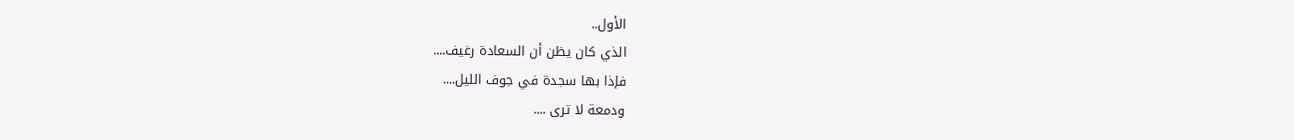الأول..
الذي كان يظن أن السعادة رغيف....
فإذا بها سجدة في جوف الليل....
ودمعة لا ترى ....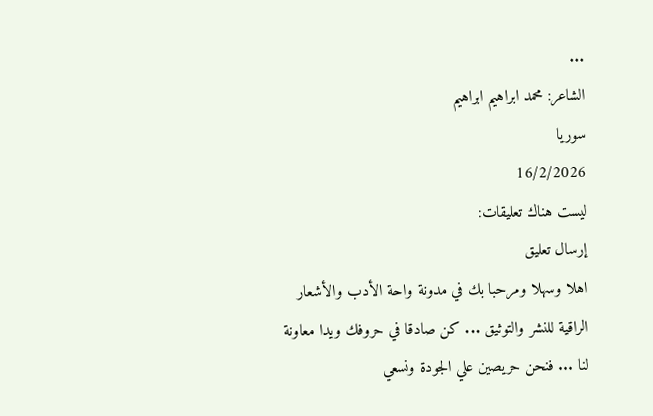...
الشاعر: محمد ابراهيم ابراهيم
سوريا
16/2/2026
ليست هناك تعليقات:
إرسال تعليق
اهلا وسهلا ومرحبا بك في مدونة واحة الأدب والأشعار الراقية للنشر والتوثيق ... كن صادقا في حروفك ويدا معاونة لنا ... فنحن حريصين علي الجودة ونسعي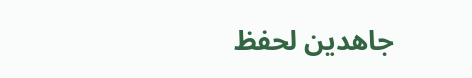جاهدين لحفظ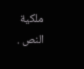ملكية النص .